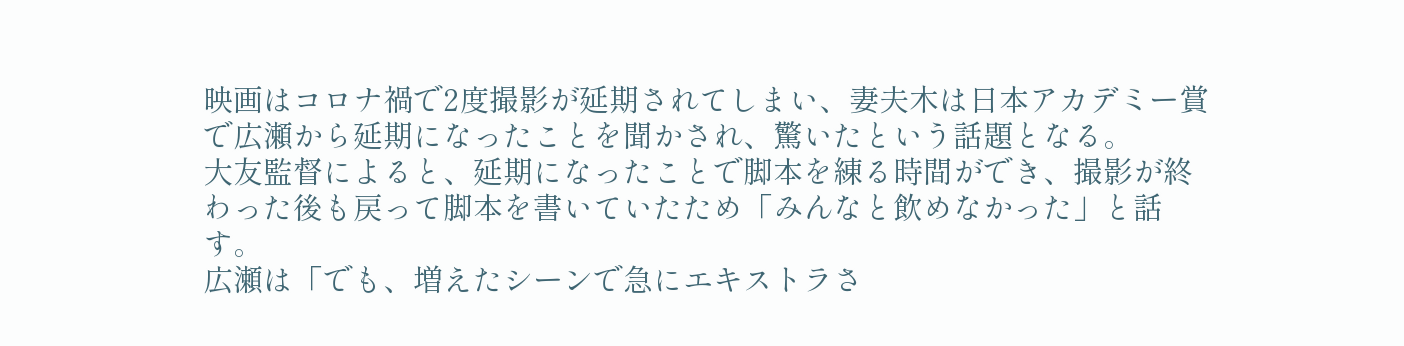映画はコロナ禍で2度撮影が延期されてしまい、妻夫木は日本アカデミー賞で広瀬から延期になったことを聞かされ、驚いたという話題となる。
大友監督によると、延期になったことで脚本を練る時間ができ、撮影が終わった後も戻って脚本を書いていたため「みんなと飲めなかった」と話す。
広瀬は「でも、増えたシーンで急にエキストラさ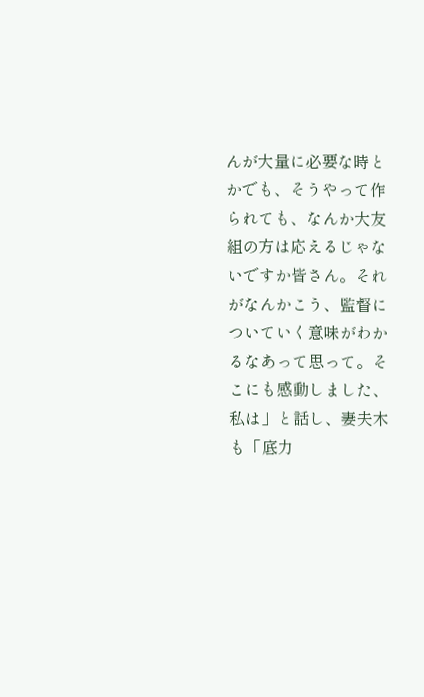んが大量に必要な時とかでも、そうやって作られても、なんか大友組の方は応えるじゃないですか皆さん。それがなんかこう、監督についていく意味がわかるなあって思って。そこにも感動しました、私は」と話し、妻夫木も「底力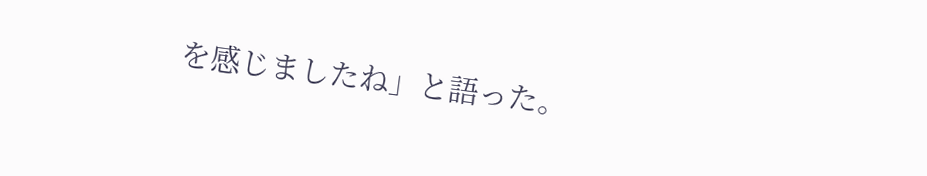を感じましたね」と語った。